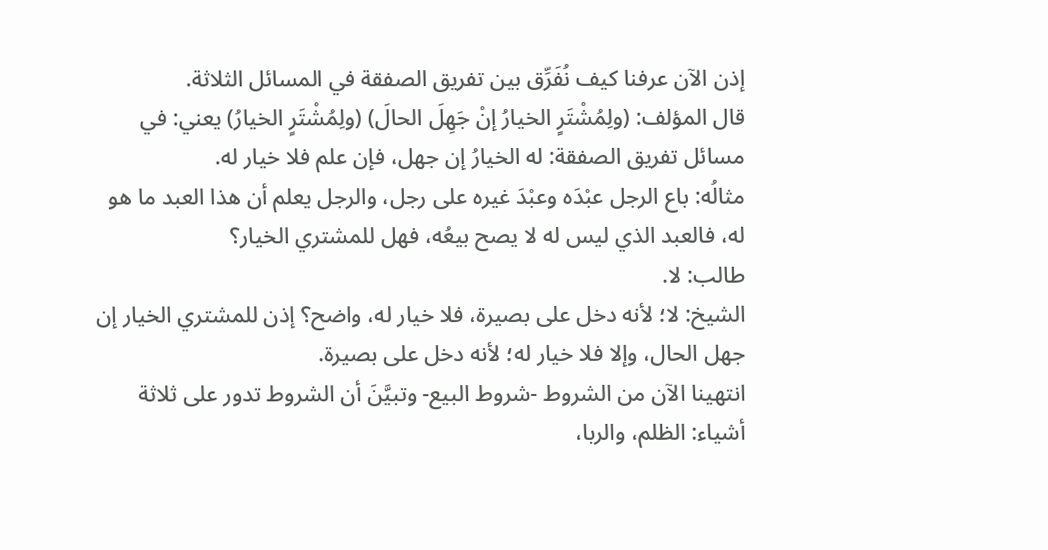إذن الآن عرفنا كيف نُفَرِّق بين تفريق الصفقة في المسائل الثلاثة.
قال المؤلف: (ولِمُشْتَرٍ الخيارُ إنْ جَهِلَ الحالَ) (ولِمُشْتَرٍ الخيارُ) يعني: في مسائل تفريق الصفقة: له الخيارُ إن جهل، فإن علم فلا خيار له.
مثالُه: باع الرجل عبْدَه وعبْدَ غيره على رجل، والرجل يعلم أن هذا العبد ما هو له، فالعبد الذي ليس له لا يصح بيعُه، فهل للمشتري الخيار؟
طالب: لا.
الشيخ: لا؛ لأنه دخل على بصيرة، فلا خيار له، واضح؟ إذن للمشتري الخيار إن جهل الحال، وإلا فلا خيار له؛ لأنه دخل على بصيرة.
انتهينا الآن من الشروط -شروط البيع- وتبيَّنَ أن الشروط تدور على ثلاثة أشياء: الظلم، والربا،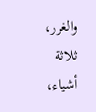والغرر، ثلاثة أشياء،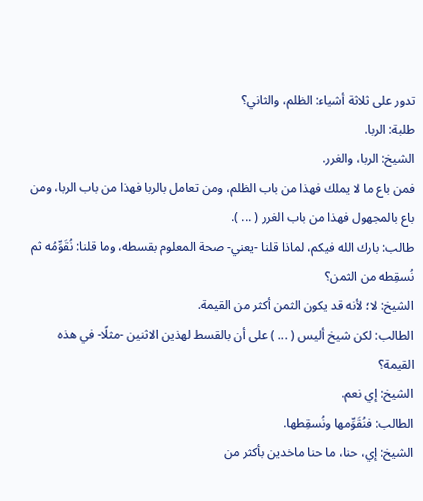تدور على ثلاثة أشياء: الظلم، والثاني؟
طلبة: الربا.
الشيخ: الربا، والغرر.
فمن باع ما لا يملك فهذا من باب الظلم، ومن تعامل بالربا فهذا من باب الربا، ومن باع بالمجهول فهذا من باب الغرر ( ... ).
طالب: بارك الله فيكم، لماذا قلنا -يعني- صحة المعلوم بقسطه، وما قلنا: نُقَوِّمُه ثم نُسقِطه من الثمن؟
الشيخ: لا؛ لأنه قد يكون الثمن أكثر من القيمة.
الطالب: لكن شيخ أليس ( ... ) على أن بالقسط لهذين الاثنين -مثلًا- في هذه القيمة؟
الشيخ: إي نعم.
الطالب: فنُقَوِّمها ونُسقِطها.
الشيخ: إي، حنا، ما حنا ماخدين بأكثر من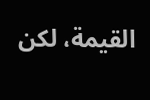القيمة، لكن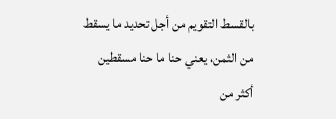بالقسط التقويم من أجل تحديد ما يسقط من الثمن، يعني حنا ما حنا مسقطين أكثر من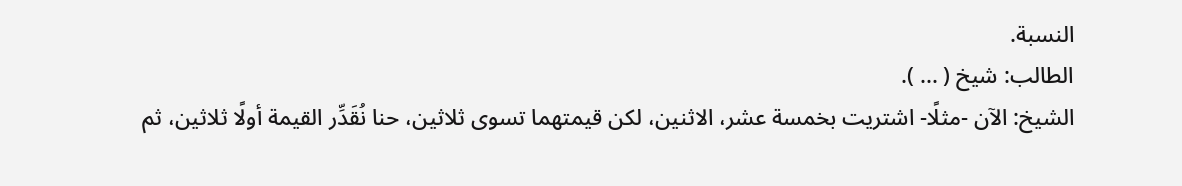النسبة.
الطالب: شيخ ( ... ).
الشيخ: الآن -مثلًا- اشتريت بخمسة عشر، الاثنين، لكن قيمتهما تسوى ثلاثين، حنا نُقَدِّر القيمة أولًا ثلاثين، ثم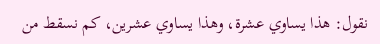نقول: هذا يساوي عشرة، وهذا يساوي عشرين، كم نسقط من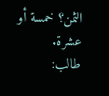الثمن؟ خمسة أو عشرة.
طالب: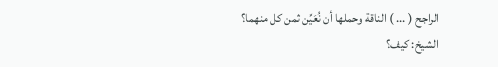الراجح ( ... ) الناقة وحملها أن نُعَيِّن ثمن كل منهما؟
الشيخ: كيف؟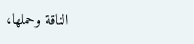الناقة وحملها،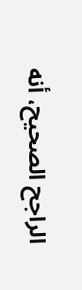الراجح الصحيح، أنه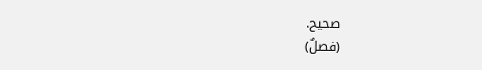صحيح.
(فصلٌ)